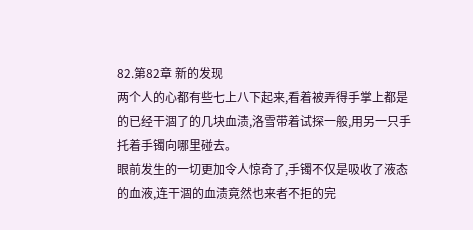82.第82章 新的发现
两个人的心都有些七上八下起来,看着被弄得手掌上都是的已经干涸了的几块血渍,洛雪带着试探一般,用另一只手托着手镯向哪里碰去。
眼前发生的一切更加令人惊奇了,手镯不仅是吸收了液态的血液,连干涸的血渍竟然也来者不拒的完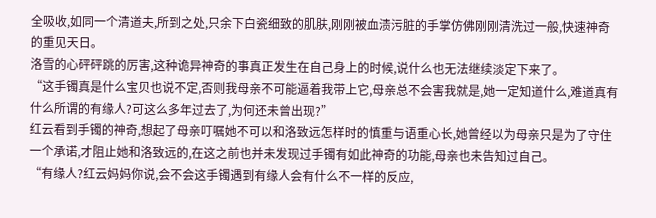全吸收,如同一个清道夫,所到之处,只余下白瓷细致的肌肤,刚刚被血渍污脏的手掌仿佛刚刚清洗过一般,快速神奇的重见天日。
洛雪的心砰砰跳的厉害,这种诡异神奇的事真正发生在自己身上的时候,说什么也无法继续淡定下来了。
“这手镯真是什么宝贝也说不定,否则我母亲不可能逼着我带上它,母亲总不会害我就是,她一定知道什么,难道真有什么所谓的有缘人?可这么多年过去了,为何还未曾出现?”
红云看到手镯的神奇,想起了母亲叮嘱她不可以和洛致远怎样时的慎重与语重心长,她曾经以为母亲只是为了守住一个承诺,才阻止她和洛致远的,在这之前也并未发现过手镯有如此神奇的功能,母亲也未告知过自己。
“有缘人?红云妈妈你说,会不会这手镯遇到有缘人会有什么不一样的反应,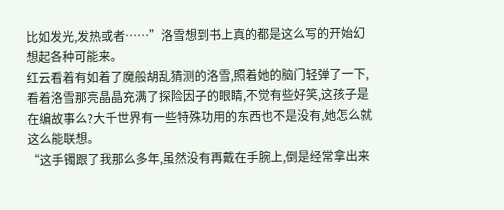比如发光,发热或者……”洛雪想到书上真的都是这么写的开始幻想起各种可能来。
红云看着有如着了魔般胡乱猜测的洛雪,照着她的脑门轻弹了一下,看着洛雪那亮晶晶充满了探险因子的眼睛,不觉有些好笑,这孩子是在编故事么?大千世界有一些特殊功用的东西也不是没有,她怎么就这么能联想。
“这手镯跟了我那么多年,虽然没有再戴在手腕上,倒是经常拿出来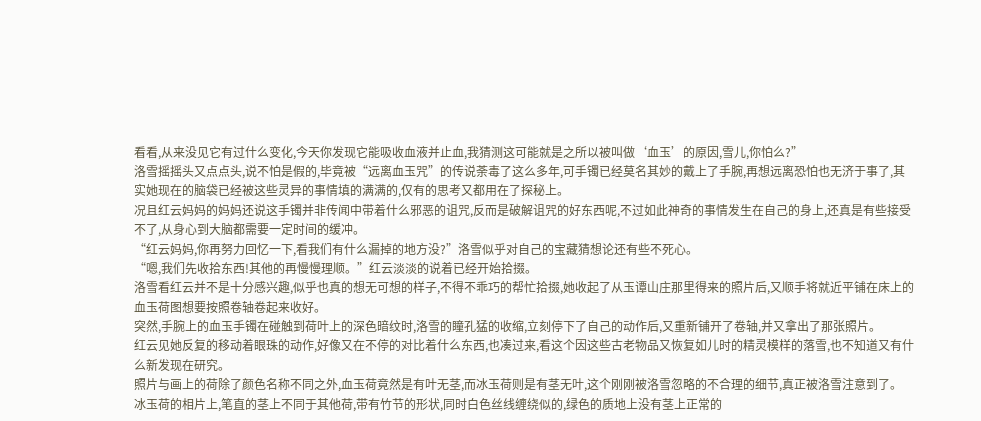看看,从来没见它有过什么变化,今天你发现它能吸收血液并止血,我猜测这可能就是之所以被叫做‘血玉’的原因,雪儿,你怕么?”
洛雪摇摇头又点点头,说不怕是假的,毕竟被“远离血玉咒”的传说荼毒了这么多年,可手镯已经莫名其妙的戴上了手腕,再想远离恐怕也无济于事了,其实她现在的脑袋已经被这些灵异的事情填的满满的,仅有的思考又都用在了探秘上。
况且红云妈妈的妈妈还说这手镯并非传闻中带着什么邪恶的诅咒,反而是破解诅咒的好东西呢,不过如此神奇的事情发生在自己的身上,还真是有些接受不了,从身心到大脑都需要一定时间的缓冲。
“红云妈妈,你再努力回忆一下,看我们有什么漏掉的地方没?”洛雪似乎对自己的宝藏猜想论还有些不死心。
“嗯,我们先收拾东西!其他的再慢慢理顺。”红云淡淡的说着已经开始拾掇。
洛雪看红云并不是十分感兴趣,似乎也真的想无可想的样子,不得不乖巧的帮忙拾掇,她收起了从玉谭山庄那里得来的照片后,又顺手将就近平铺在床上的血玉荷图想要按照卷轴卷起来收好。
突然,手腕上的血玉手镯在碰触到荷叶上的深色暗纹时,洛雪的瞳孔猛的收缩,立刻停下了自己的动作后,又重新铺开了卷轴,并又拿出了那张照片。
红云见她反复的移动着眼珠的动作,好像又在不停的对比着什么东西,也凑过来,看这个因这些古老物品又恢复如儿时的精灵模样的落雪,也不知道又有什么新发现在研究。
照片与画上的荷除了颜色名称不同之外,血玉荷竟然是有叶无茎,而冰玉荷则是有茎无叶,这个刚刚被洛雪忽略的不合理的细节,真正被洛雪注意到了。
冰玉荷的相片上,笔直的茎上不同于其他荷,带有竹节的形状,同时白色丝线缠绕似的,绿色的质地上没有茎上正常的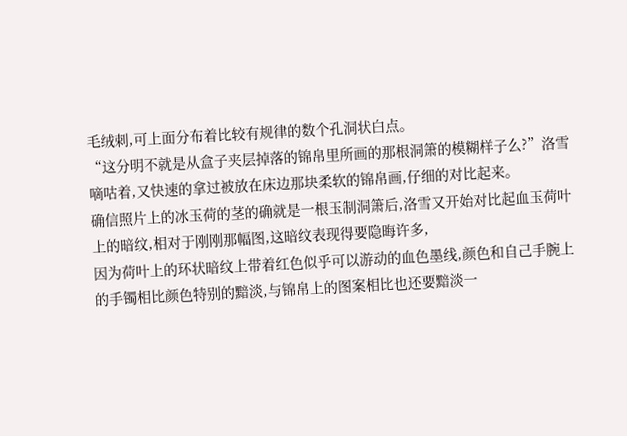毛绒刺,可上面分布着比较有规律的数个孔洞状白点。
“这分明不就是从盒子夹层掉落的锦帛里所画的那根洞箫的模糊样子么?”洛雪嘀咕着,又快速的拿过被放在床边那块柔软的锦帛画,仔细的对比起来。
确信照片上的冰玉荷的茎的确就是一根玉制洞箫后,洛雪又开始对比起血玉荷叶上的暗纹,相对于刚刚那幅图,这暗纹表现得要隐晦许多,
因为荷叶上的环状暗纹上带着红色似乎可以游动的血色墨线,颜色和自己手腕上的手镯相比颜色特别的黯淡,与锦帛上的图案相比也还要黯淡一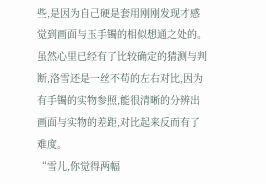些,是因为自己硬是套用刚刚发现才感觉到画面与玉手镯的相似想通之处的。
虽然心里已经有了比较确定的猜测与判断,洛雪还是一丝不苟的左右对比,因为有手镯的实物参照,能很清晰的分辨出画面与实物的差距,对比起来反而有了难度。
“雪儿,你觉得两幅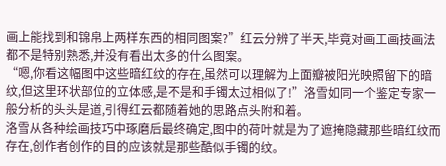画上能找到和锦帛上两样东西的相同图案?”红云分辨了半天,毕竟对画工画技画法都不是特别熟悉,并没有看出太多的什么图案。
“嗯,你看这幅图中这些暗红纹的存在,虽然可以理解为上面瓣被阳光映照留下的暗纹,但这里环状部位的立体感,是不是和手镯太过相似了!”洛雪如同一个鉴定专家一般分析的头头是道,引得红云都随着她的思路点头附和着。
洛雪从各种绘画技巧中琢磨后最终确定,图中的荷叶就是为了遮掩隐藏那些暗红纹而存在,创作者创作的目的应该就是那些酷似手镯的纹。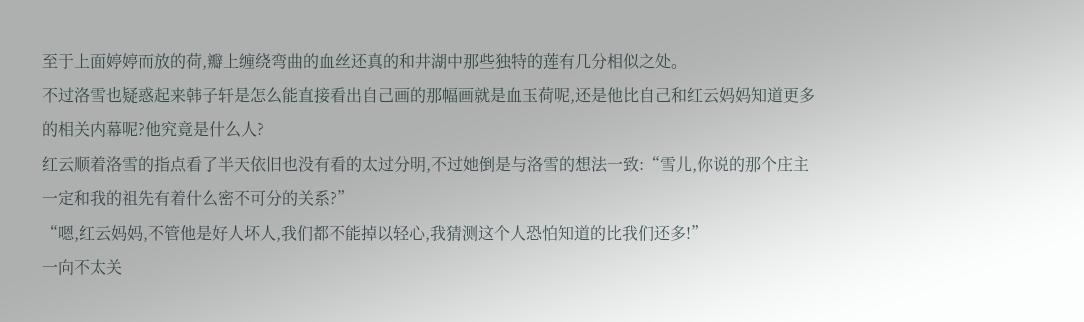至于上面婷婷而放的荷,瓣上缠绕弯曲的血丝还真的和井湖中那些独特的莲有几分相似之处。
不过洛雪也疑惑起来韩子轩是怎么能直接看出自己画的那幅画就是血玉荷呢,还是他比自己和红云妈妈知道更多的相关内幕呢?他究竟是什么人?
红云顺着洛雪的指点看了半天依旧也没有看的太过分明,不过她倒是与洛雪的想法一致:“雪儿,你说的那个庄主一定和我的祖先有着什么密不可分的关系?”
“嗯,红云妈妈,不管他是好人坏人,我们都不能掉以轻心,我猜测这个人恐怕知道的比我们还多!”
一向不太关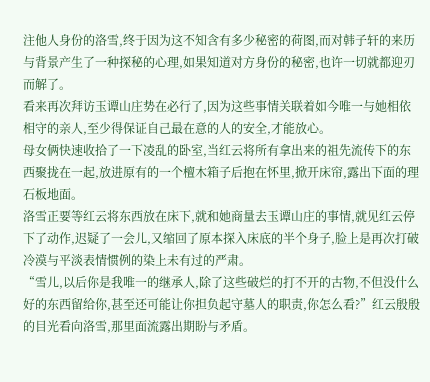注他人身份的洛雪,终于因为这不知含有多少秘密的荷图,而对韩子轩的来历与背景产生了一种探秘的心理,如果知道对方身份的秘密,也许一切就都迎刃而解了。
看来再次拜访玉谭山庄势在必行了,因为这些事情关联着如今唯一与她相依相守的亲人,至少得保证自己最在意的人的安全,才能放心。
母女俩快速收拾了一下凌乱的卧室,当红云将所有拿出来的祖先流传下的东西聚拢在一起,放进原有的一个檀木箱子后抱在怀里,掀开床帘,露出下面的理石板地面。
洛雪正要等红云将东西放在床下,就和她商量去玉谭山庄的事情,就见红云停下了动作,迟疑了一会儿,又缩回了原本探入床底的半个身子,脸上是再次打破冷漠与平淡表情惯例的染上未有过的严肃。
“雪儿,以后你是我唯一的继承人,除了这些破烂的打不开的古物,不但没什么好的东西留给你,甚至还可能让你担负起守墓人的职责,你怎么看?”红云殷殷的目光看向洛雪,那里面流露出期盼与矛盾。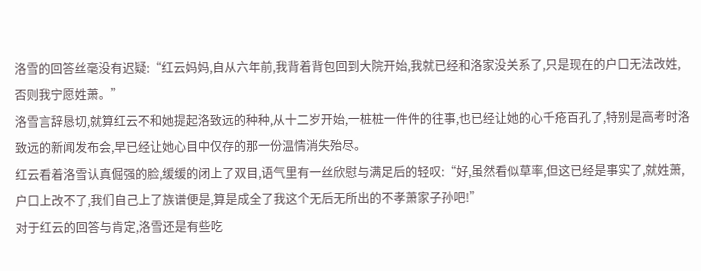洛雪的回答丝毫没有迟疑:“红云妈妈,自从六年前,我背着背包回到大院开始,我就已经和洛家没关系了,只是现在的户口无法改姓,否则我宁愿姓萧。”
洛雪言辞恳切,就算红云不和她提起洛致远的种种,从十二岁开始,一桩桩一件件的往事,也已经让她的心千疮百孔了,特别是高考时洛致远的新闻发布会,早已经让她心目中仅存的那一份温情消失殆尽。
红云看着洛雪认真倔强的脸,缓缓的闭上了双目,语气里有一丝欣慰与满足后的轻叹:“好,虽然看似草率,但这已经是事实了,就姓萧,户口上改不了,我们自己上了族谱便是,算是成全了我这个无后无所出的不孝萧家子孙吧!”
对于红云的回答与肯定,洛雪还是有些吃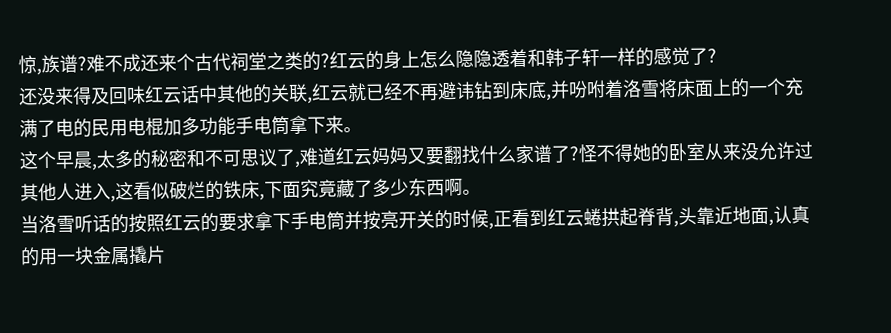惊,族谱?难不成还来个古代祠堂之类的?红云的身上怎么隐隐透着和韩子轩一样的感觉了?
还没来得及回味红云话中其他的关联,红云就已经不再避讳钻到床底,并吩咐着洛雪将床面上的一个充满了电的民用电棍加多功能手电筒拿下来。
这个早晨,太多的秘密和不可思议了,难道红云妈妈又要翻找什么家谱了?怪不得她的卧室从来没允许过其他人进入,这看似破烂的铁床,下面究竟藏了多少东西啊。
当洛雪听话的按照红云的要求拿下手电筒并按亮开关的时候,正看到红云蜷拱起脊背,头靠近地面,认真的用一块金属撬片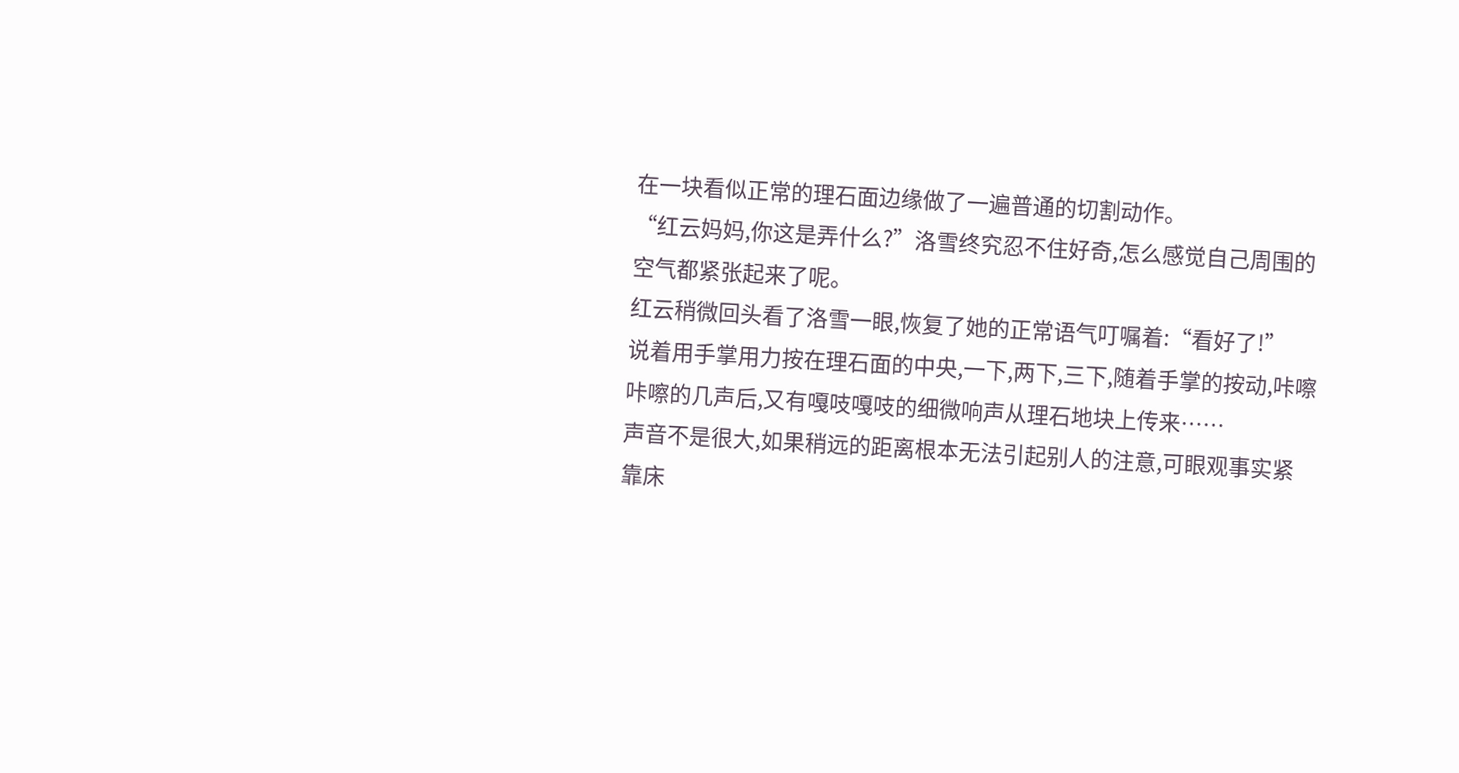在一块看似正常的理石面边缘做了一遍普通的切割动作。
“红云妈妈,你这是弄什么?”洛雪终究忍不住好奇,怎么感觉自己周围的空气都紧张起来了呢。
红云稍微回头看了洛雪一眼,恢复了她的正常语气叮嘱着:“看好了!”
说着用手掌用力按在理石面的中央,一下,两下,三下,随着手掌的按动,咔嚓咔嚓的几声后,又有嘎吱嘎吱的细微响声从理石地块上传来……
声音不是很大,如果稍远的距离根本无法引起别人的注意,可眼观事实紧靠床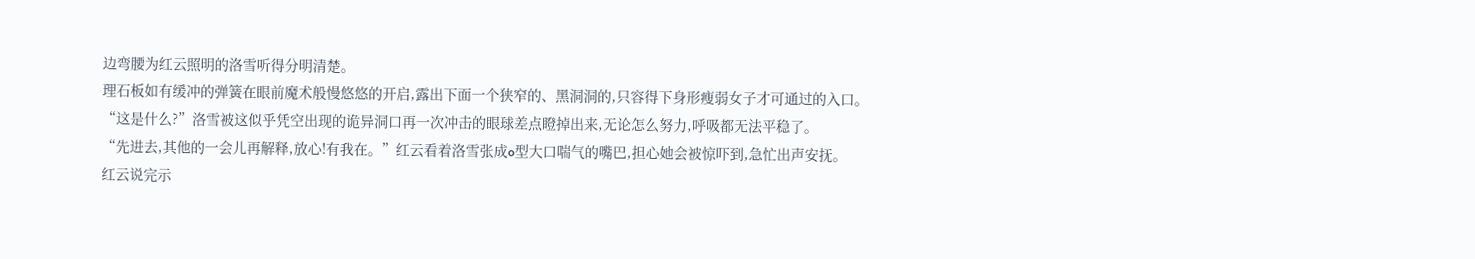边弯腰为红云照明的洛雪听得分明清楚。
理石板如有缓冲的弹簧在眼前魔术般慢悠悠的开启,露出下面一个狭窄的、黑洞洞的,只容得下身形瘦弱女子才可通过的入口。
“这是什么?”洛雪被这似乎凭空出现的诡异洞口再一次冲击的眼球差点瞪掉出来,无论怎么努力,呼吸都无法平稳了。
“先进去,其他的一会儿再解释,放心!有我在。”红云看着洛雪张成o型大口喘气的嘴巴,担心她会被惊吓到,急忙出声安抚。
红云说完示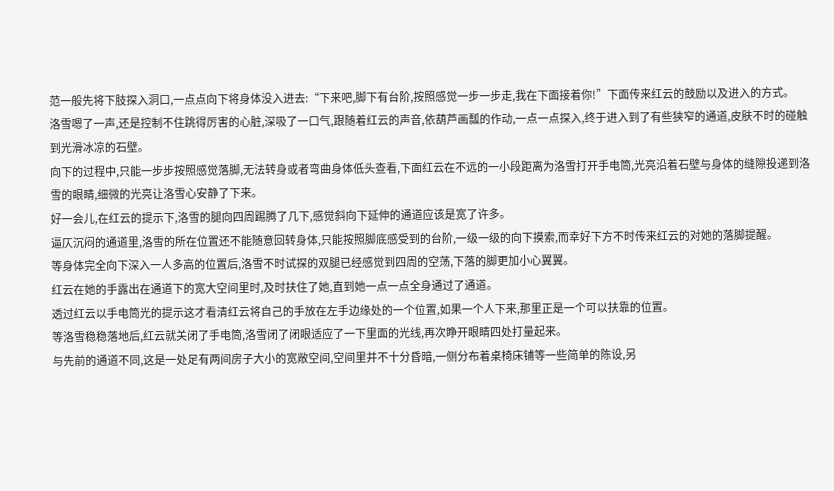范一般先将下肢探入洞口,一点点向下将身体没入进去:“下来吧,脚下有台阶,按照感觉一步一步走,我在下面接着你!”下面传来红云的鼓励以及进入的方式。
洛雪嗯了一声,还是控制不住跳得厉害的心脏,深吸了一口气,跟随着红云的声音,依葫芦画瓢的作动,一点一点探入,终于进入到了有些狭窄的通道,皮肤不时的碰触到光滑冰凉的石壁。
向下的过程中,只能一步步按照感觉落脚,无法转身或者弯曲身体低头查看,下面红云在不远的一小段距离为洛雪打开手电筒,光亮沿着石壁与身体的缝隙投递到洛雪的眼睛,细微的光亮让洛雪心安静了下来。
好一会儿,在红云的提示下,洛雪的腿向四周踢腾了几下,感觉斜向下延伸的通道应该是宽了许多。
逼仄沉闷的通道里,洛雪的所在位置还不能随意回转身体,只能按照脚底感受到的台阶,一级一级的向下摸索,而幸好下方不时传来红云的对她的落脚提醒。
等身体完全向下深入一人多高的位置后,洛雪不时试探的双腿已经感觉到四周的空荡,下落的脚更加小心翼翼。
红云在她的手露出在通道下的宽大空间里时,及时扶住了她,直到她一点一点全身通过了通道。
透过红云以手电筒光的提示这才看清红云将自己的手放在左手边缘处的一个位置,如果一个人下来,那里正是一个可以扶靠的位置。
等洛雪稳稳落地后,红云就关闭了手电筒,洛雪闭了闭眼适应了一下里面的光线,再次睁开眼睛四处打量起来。
与先前的通道不同,这是一处足有两间房子大小的宽敞空间,空间里并不十分昏暗,一侧分布着桌椅床铺等一些简单的陈设,另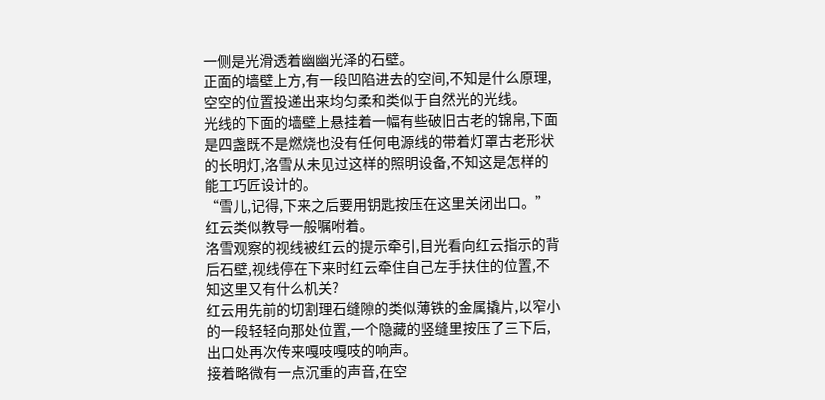一侧是光滑透着幽幽光泽的石壁。
正面的墙壁上方,有一段凹陷进去的空间,不知是什么原理,空空的位置投递出来均匀柔和类似于自然光的光线。
光线的下面的墙壁上悬挂着一幅有些破旧古老的锦帛,下面是四盏既不是燃烧也没有任何电源线的带着灯罩古老形状的长明灯,洛雪从未见过这样的照明设备,不知这是怎样的能工巧匠设计的。
“雪儿,记得,下来之后要用钥匙按压在这里关闭出口。”红云类似教导一般嘱咐着。
洛雪观察的视线被红云的提示牵引,目光看向红云指示的背后石壁,视线停在下来时红云牵住自己左手扶住的位置,不知这里又有什么机关?
红云用先前的切割理石缝隙的类似薄铁的金属撬片,以窄小的一段轻轻向那处位置,一个隐藏的竖缝里按压了三下后,出口处再次传来嘎吱嘎吱的响声。
接着略微有一点沉重的声音,在空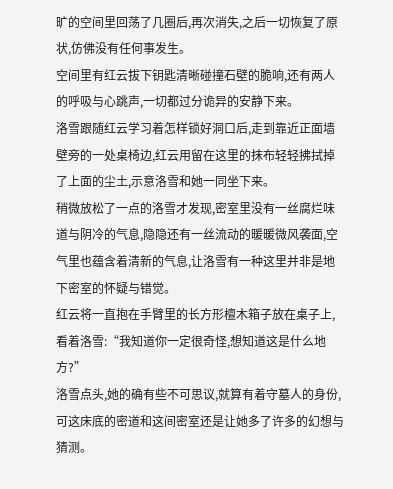旷的空间里回荡了几圈后,再次消失,之后一切恢复了原状,仿佛没有任何事发生。
空间里有红云拔下钥匙清晰碰撞石壁的脆响,还有两人的呼吸与心跳声,一切都过分诡异的安静下来。
洛雪跟随红云学习着怎样锁好洞口后,走到靠近正面墙壁旁的一处桌椅边,红云用留在这里的抹布轻轻拂拭掉了上面的尘土,示意洛雪和她一同坐下来。
稍微放松了一点的洛雪才发现,密室里没有一丝腐烂味道与阴冷的气息,隐隐还有一丝流动的暖暖微风袭面,空气里也蕴含着清新的气息,让洛雪有一种这里并非是地下密室的怀疑与错觉。
红云将一直抱在手臂里的长方形檀木箱子放在桌子上,看着洛雪:“我知道你一定很奇怪,想知道这是什么地方?”
洛雪点头,她的确有些不可思议,就算有着守墓人的身份,可这床底的密道和这间密室还是让她多了许多的幻想与猜测。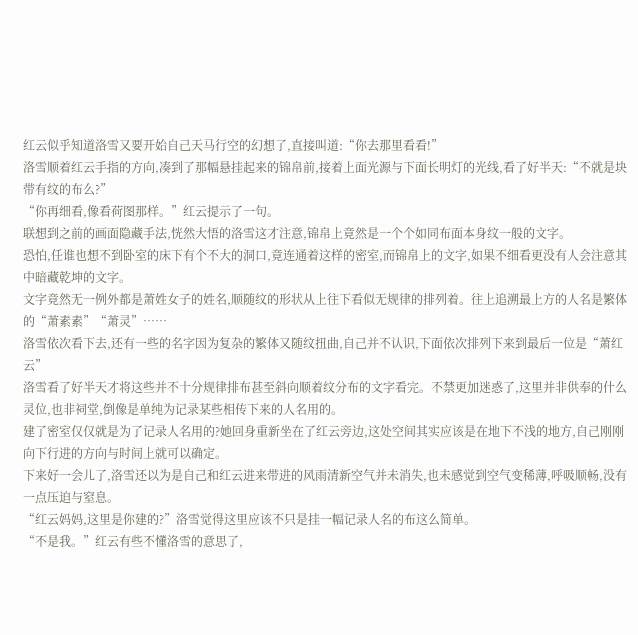红云似乎知道洛雪又要开始自己天马行空的幻想了,直接叫道:“你去那里看看!”
洛雪顺着红云手指的方向,凑到了那幅悬挂起来的锦帛前,接着上面光源与下面长明灯的光线,看了好半天:“不就是块带有纹的布么?”
“你再细看,像看荷图那样。”红云提示了一句。
联想到之前的画面隐藏手法,恍然大悟的洛雪这才注意,锦帛上竟然是一个个如同布面本身纹一般的文字。
恐怕,任谁也想不到卧室的床下有个不大的洞口,竟连通着这样的密室,而锦帛上的文字,如果不细看更没有人会注意其中暗藏乾坤的文字。
文字竟然无一例外都是萧姓女子的姓名,顺随纹的形状从上往下看似无规律的排列着。往上追溯最上方的人名是繁体的“萧素素”“萧灵”……
洛雪依次看下去,还有一些的名字因为复杂的繁体又随纹扭曲,自己并不认识,下面依次排列下来到最后一位是“萧红云”
洛雪看了好半天才将这些并不十分规律排布甚至斜向顺着纹分布的文字看完。不禁更加迷惑了,这里并非供奉的什么灵位,也非祠堂,倒像是单纯为记录某些相传下来的人名用的。
建了密室仅仅就是为了记录人名用的?她回身重新坐在了红云旁边,这处空间其实应该是在地下不浅的地方,自己刚刚向下行进的方向与时间上就可以确定。
下来好一会儿了,洛雪还以为是自己和红云进来带进的风雨清新空气并未消失,也未感觉到空气变稀薄,呼吸顺畅,没有一点压迫与窒息。
“红云妈妈,这里是你建的?”洛雪觉得这里应该不只是挂一幅记录人名的布这么简单。
“不是我。”红云有些不懂洛雪的意思了,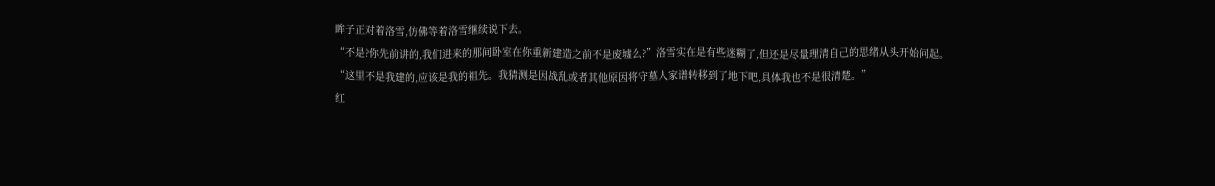眸子正对着洛雪,仿佛等着洛雪继续说下去。
“不是?你先前讲的,我们进来的那间卧室在你重新建造之前不是废墟么?”洛雪实在是有些迷糊了,但还是尽量理清自己的思绪从头开始问起。
“这里不是我建的,应该是我的祖先。我猜测是因战乱或者其他原因将守墓人家谱转移到了地下吧,具体我也不是很清楚。”
红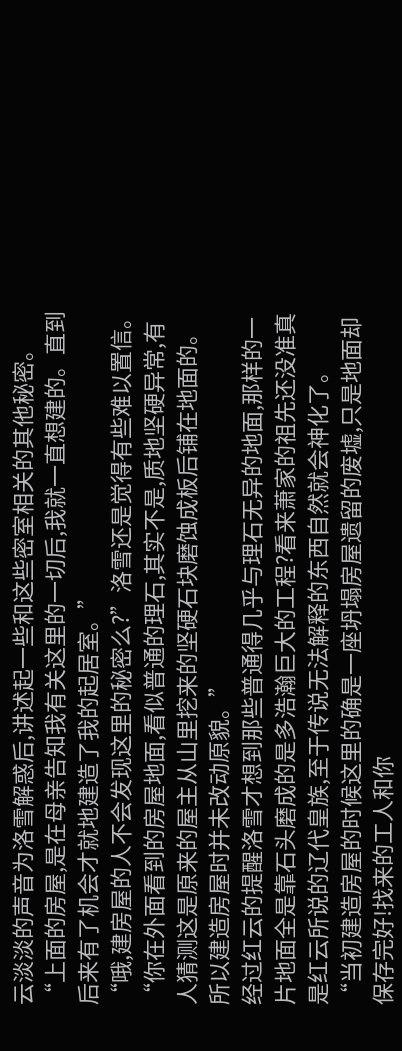云淡淡的声音为洛雪解惑后,讲述起一些和这些密室相关的其他秘密。
“上面的房屋,是在母亲告知我有关这里的一切后,我就一直想建的。直到后来有了机会才就地建造了我的起居室。”
“哦,建房屋的人不会发现这里的秘密么?”洛雪还是觉得有些难以置信。
“你在外面看到的房屋地面,看似普通的理石,其实不是,质地坚硬异常,有人猜测这是原来的屋主从山里挖来的坚硬石块磨蚀成板后铺在地面的。所以建造房屋时并未改动原貌。”
经过红云的提醒洛雪才想到那些普通得几乎与理石无异的地面,那样的一片地面全是靠石头磨成的是多浩瀚巨大的工程?看来萧家的祖先还没准真是红云所说的辽代皇族,至于传说无法解释的东西自然就会神化了。
“当初建造房屋的时候这里的确是一座坍塌房屋遗留的废墟,只是地面却保存完好!找来的工人和你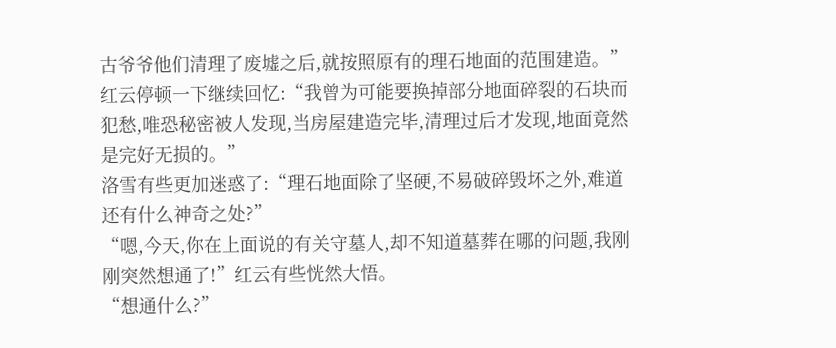古爷爷他们清理了废墟之后,就按照原有的理石地面的范围建造。”
红云停顿一下继续回忆:“我曾为可能要换掉部分地面碎裂的石块而犯愁,唯恐秘密被人发现,当房屋建造完毕,清理过后才发现,地面竟然是完好无损的。”
洛雪有些更加迷惑了:“理石地面除了坚硬,不易破碎毁坏之外,难道还有什么神奇之处?”
“嗯,今天,你在上面说的有关守墓人,却不知道墓葬在哪的问题,我刚刚突然想通了!”红云有些恍然大悟。
“想通什么?”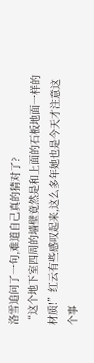洛雪追问了一句,难道自己真的猜对了?
“这个地下室四周的墙壁竟然是和上面的石板地面一样的材质!”红云有些感叹起来,这么多年她也是今天才注意这个事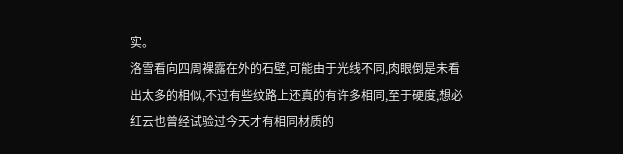实。
洛雪看向四周裸露在外的石壁,可能由于光线不同,肉眼倒是未看出太多的相似,不过有些纹路上还真的有许多相同,至于硬度,想必红云也曾经试验过今天才有相同材质的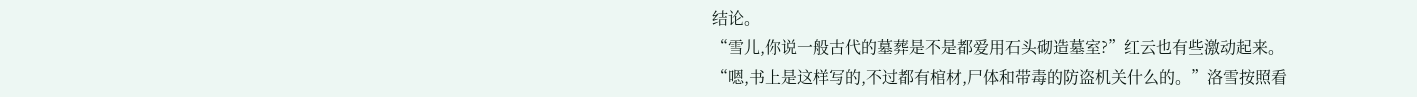结论。
“雪儿,你说一般古代的墓葬是不是都爱用石头砌造墓室?”红云也有些激动起来。
“嗯,书上是这样写的,不过都有棺材,尸体和带毒的防盗机关什么的。”洛雪按照看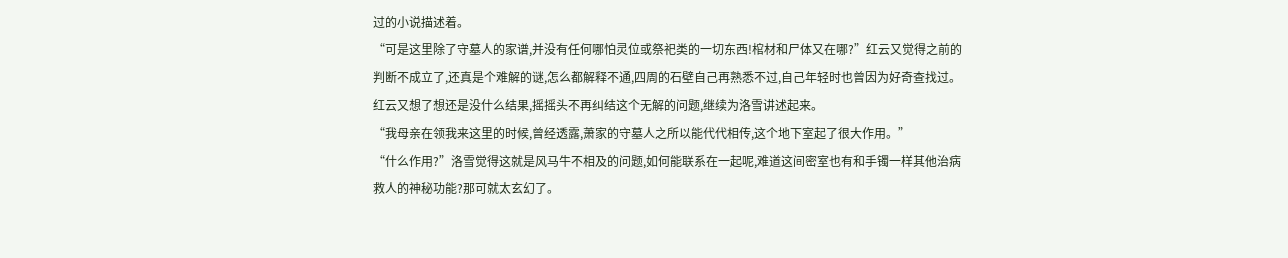过的小说描述着。
“可是这里除了守墓人的家谱,并没有任何哪怕灵位或祭祀类的一切东西!棺材和尸体又在哪?”红云又觉得之前的判断不成立了,还真是个难解的谜,怎么都解释不通,四周的石壁自己再熟悉不过,自己年轻时也曾因为好奇查找过。
红云又想了想还是没什么结果,摇摇头不再纠结这个无解的问题,继续为洛雪讲述起来。
“我母亲在领我来这里的时候,曾经透露,萧家的守墓人之所以能代代相传,这个地下室起了很大作用。”
“什么作用?”洛雪觉得这就是风马牛不相及的问题,如何能联系在一起呢,难道这间密室也有和手镯一样其他治病救人的神秘功能?那可就太玄幻了。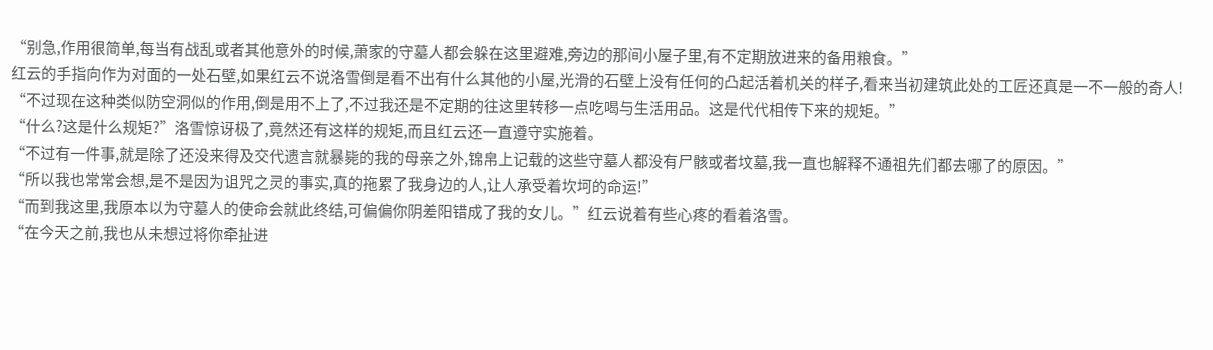“别急,作用很简单,每当有战乱或者其他意外的时候,萧家的守墓人都会躲在这里避难,旁边的那间小屋子里,有不定期放进来的备用粮食。”
红云的手指向作为对面的一处石壁,如果红云不说洛雪倒是看不出有什么其他的小屋,光滑的石壁上没有任何的凸起活着机关的样子,看来当初建筑此处的工匠还真是一不一般的奇人!
“不过现在这种类似防空洞似的作用,倒是用不上了,不过我还是不定期的往这里转移一点吃喝与生活用品。这是代代相传下来的规矩。”
“什么?这是什么规矩?”洛雪惊讶极了,竟然还有这样的规矩,而且红云还一直遵守实施着。
“不过有一件事,就是除了还没来得及交代遗言就暴毙的我的母亲之外,锦帛上记载的这些守墓人都没有尸骸或者坟墓,我一直也解释不通祖先们都去哪了的原因。”
“所以我也常常会想,是不是因为诅咒之灵的事实,真的拖累了我身边的人,让人承受着坎坷的命运!”
“而到我这里,我原本以为守墓人的使命会就此终结,可偏偏你阴差阳错成了我的女儿。”红云说着有些心疼的看着洛雪。
“在今天之前,我也从未想过将你牵扯进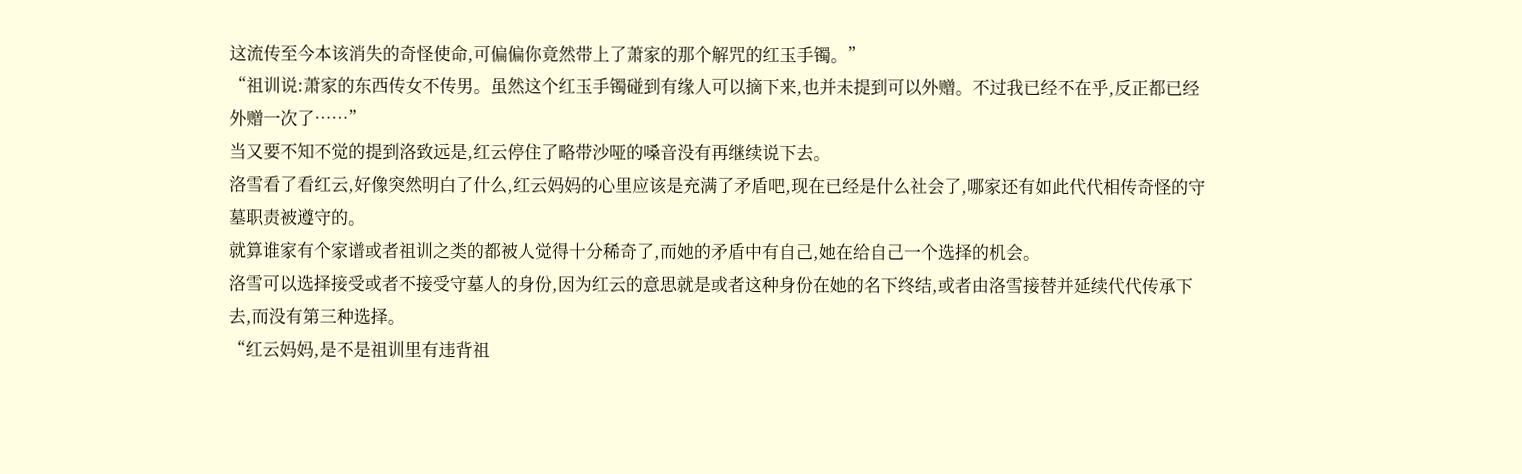这流传至今本该消失的奇怪使命,可偏偏你竟然带上了萧家的那个解咒的红玉手镯。”
“祖训说:萧家的东西传女不传男。虽然这个红玉手镯碰到有缘人可以摘下来,也并未提到可以外赠。不过我已经不在乎,反正都已经外赠一次了……”
当又要不知不觉的提到洛致远是,红云停住了略带沙哑的嗓音没有再继续说下去。
洛雪看了看红云,好像突然明白了什么,红云妈妈的心里应该是充满了矛盾吧,现在已经是什么社会了,哪家还有如此代代相传奇怪的守墓职责被遵守的。
就算谁家有个家谱或者祖训之类的都被人觉得十分稀奇了,而她的矛盾中有自己,她在给自己一个选择的机会。
洛雪可以选择接受或者不接受守墓人的身份,因为红云的意思就是或者这种身份在她的名下终结,或者由洛雪接替并延续代代传承下去,而没有第三种选择。
“红云妈妈,是不是祖训里有违背祖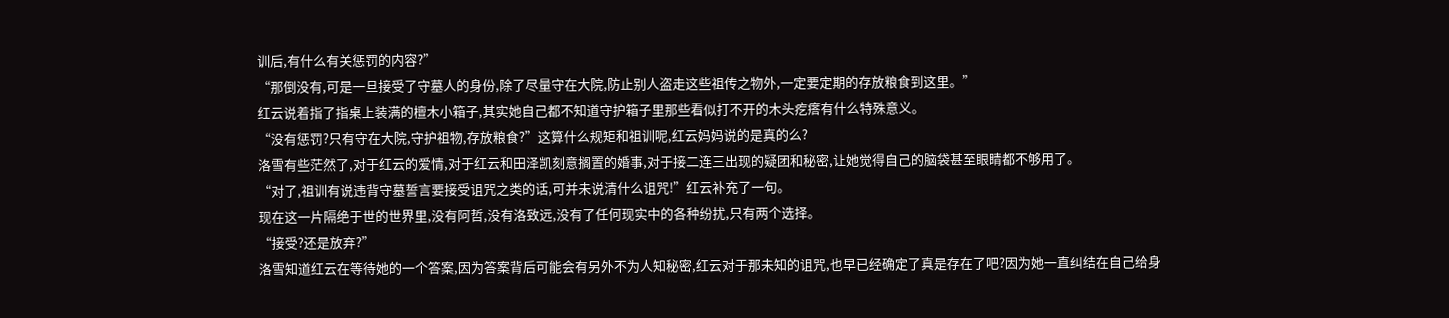训后,有什么有关惩罚的内容?”
“那倒没有,可是一旦接受了守墓人的身份,除了尽量守在大院,防止别人盗走这些祖传之物外,一定要定期的存放粮食到这里。”
红云说着指了指桌上装满的檀木小箱子,其实她自己都不知道守护箱子里那些看似打不开的木头疙瘩有什么特殊意义。
“没有惩罚?只有守在大院,守护祖物,存放粮食?”这算什么规矩和祖训呢,红云妈妈说的是真的么?
洛雪有些茫然了,对于红云的爱情,对于红云和田泽凯刻意搁置的婚事,对于接二连三出现的疑团和秘密,让她觉得自己的脑袋甚至眼睛都不够用了。
“对了,祖训有说违背守墓誓言要接受诅咒之类的话,可并未说清什么诅咒!”红云补充了一句。
现在这一片隔绝于世的世界里,没有阿哲,没有洛致远,没有了任何现实中的各种纷扰,只有两个选择。
“接受?还是放弃?”
洛雪知道红云在等待她的一个答案,因为答案背后可能会有另外不为人知秘密,红云对于那未知的诅咒,也早已经确定了真是存在了吧?因为她一直纠结在自己给身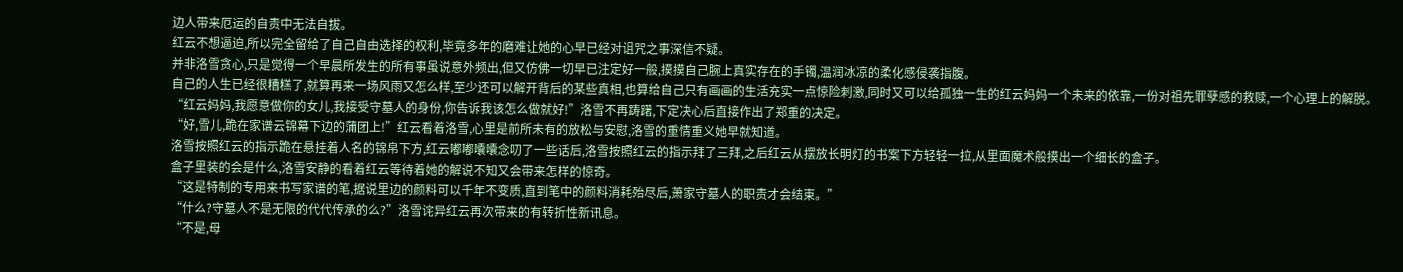边人带来厄运的自责中无法自拔。
红云不想逼迫,所以完全留给了自己自由选择的权利,毕竟多年的磨难让她的心早已经对诅咒之事深信不疑。
并非洛雪贪心,只是觉得一个早晨所发生的所有事虽说意外频出,但又仿佛一切早已注定好一般,摸摸自己腕上真实存在的手镯,温润冰凉的柔化感侵袭指腹。
自己的人生已经很糟糕了,就算再来一场风雨又怎么样,至少还可以解开背后的某些真相,也算给自己只有画画的生活充实一点惊险刺激,同时又可以给孤独一生的红云妈妈一个未来的依靠,一份对祖先罪孽感的救赎,一个心理上的解脱。
“红云妈妈,我愿意做你的女儿,我接受守墓人的身份,你告诉我该怎么做就好!”洛雪不再踌躇,下定决心后直接作出了郑重的决定。
“好,雪儿,跪在家谱云锦幕下边的蒲团上!”红云看着洛雪,心里是前所未有的放松与安慰,洛雪的重情重义她早就知道。
洛雪按照红云的指示跪在悬挂着人名的锦帛下方,红云嘟嘟囔囔念叨了一些话后,洛雪按照红云的指示拜了三拜,之后红云从摆放长明灯的书案下方轻轻一拉,从里面魔术般摸出一个细长的盒子。
盒子里装的会是什么,洛雪安静的看着红云等待着她的解说不知又会带来怎样的惊奇。
“这是特制的专用来书写家谱的笔,据说里边的颜料可以千年不变质,直到笔中的颜料消耗殆尽后,萧家守墓人的职责才会结束。”
“什么?守墓人不是无限的代代传承的么?”洛雪诧异红云再次带来的有转折性新讯息。
“不是,母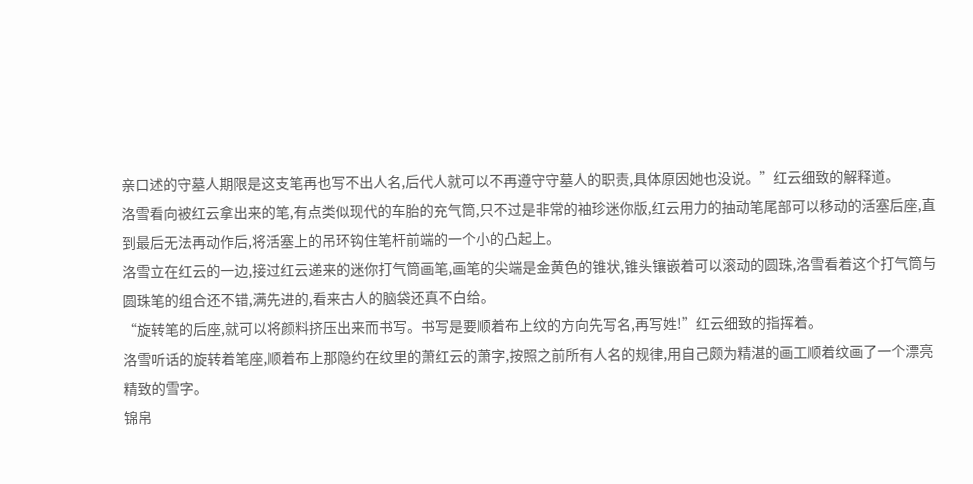亲口述的守墓人期限是这支笔再也写不出人名,后代人就可以不再遵守守墓人的职责,具体原因她也没说。”红云细致的解释道。
洛雪看向被红云拿出来的笔,有点类似现代的车胎的充气筒,只不过是非常的袖珍迷你版,红云用力的抽动笔尾部可以移动的活塞后座,直到最后无法再动作后,将活塞上的吊环钩住笔杆前端的一个小的凸起上。
洛雪立在红云的一边,接过红云递来的迷你打气筒画笔,画笔的尖端是金黄色的锥状,锥头镶嵌着可以滚动的圆珠,洛雪看着这个打气筒与圆珠笔的组合还不错,满先进的,看来古人的脑袋还真不白给。
“旋转笔的后座,就可以将颜料挤压出来而书写。书写是要顺着布上纹的方向先写名,再写姓!”红云细致的指挥着。
洛雪听话的旋转着笔座,顺着布上那隐约在纹里的萧红云的萧字,按照之前所有人名的规律,用自己颇为精湛的画工顺着纹画了一个漂亮精致的雪字。
锦帛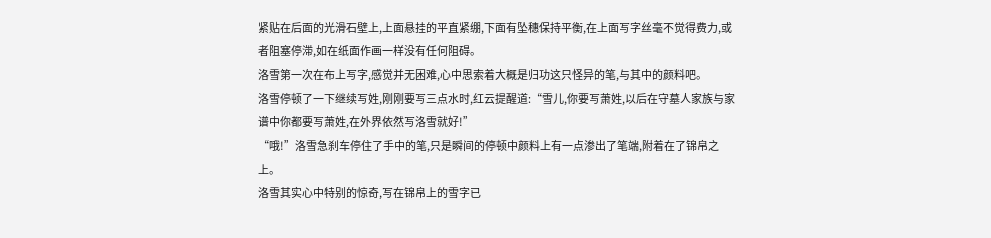紧贴在后面的光滑石壁上,上面悬挂的平直紧绷,下面有坠穗保持平衡,在上面写字丝毫不觉得费力,或者阻塞停滞,如在纸面作画一样没有任何阻碍。
洛雪第一次在布上写字,感觉并无困难,心中思索着大概是归功这只怪异的笔,与其中的颜料吧。
洛雪停顿了一下继续写姓,刚刚要写三点水时,红云提醒道:“雪儿,你要写萧姓,以后在守墓人家族与家谱中你都要写萧姓,在外界依然写洛雪就好!”
“哦!”洛雪急刹车停住了手中的笔,只是瞬间的停顿中颜料上有一点渗出了笔端,附着在了锦帛之上。
洛雪其实心中特别的惊奇,写在锦帛上的雪字已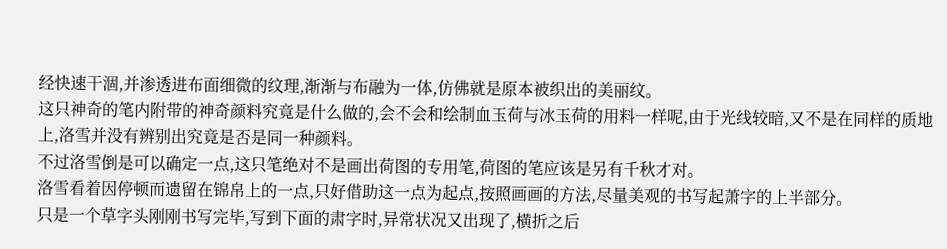经快速干涸,并渗透进布面细微的纹理,渐渐与布融为一体,仿佛就是原本被织出的美丽纹。
这只神奇的笔内附带的神奇颜料究竟是什么做的,会不会和绘制血玉荷与冰玉荷的用料一样呢,由于光线较暗,又不是在同样的质地上,洛雪并没有辨别出究竟是否是同一种颜料。
不过洛雪倒是可以确定一点,这只笔绝对不是画出荷图的专用笔,荷图的笔应该是另有千秋才对。
洛雪看着因停顿而遗留在锦帛上的一点,只好借助这一点为起点,按照画画的方法,尽量美观的书写起萧字的上半部分。
只是一个草字头刚刚书写完毕,写到下面的肃字时,异常状况又出现了,横折之后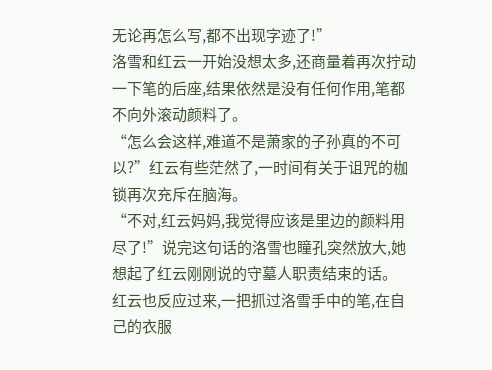无论再怎么写,都不出现字迹了!”
洛雪和红云一开始没想太多,还商量着再次拧动一下笔的后座,结果依然是没有任何作用,笔都不向外滚动颜料了。
“怎么会这样,难道不是萧家的子孙真的不可以?”红云有些茫然了,一时间有关于诅咒的枷锁再次充斥在脑海。
“不对,红云妈妈,我觉得应该是里边的颜料用尽了!”说完这句话的洛雪也瞳孔突然放大,她想起了红云刚刚说的守墓人职责结束的话。
红云也反应过来,一把抓过洛雪手中的笔,在自己的衣服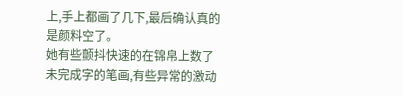上,手上都画了几下,最后确认真的是颜料空了。
她有些颤抖快速的在锦帛上数了未完成字的笔画,有些异常的激动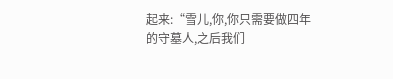起来:“雪儿,你,你只需要做四年的守墓人,之后我们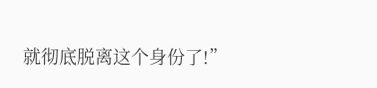就彻底脱离这个身份了!”